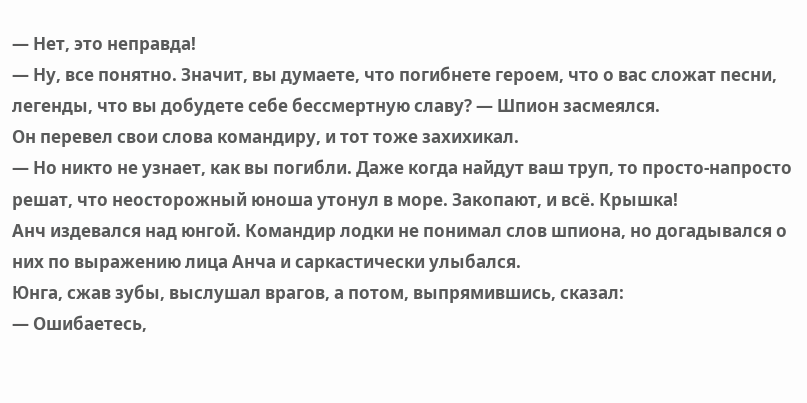— Нет, это неправда!
— Ну, все понятно. Значит, вы думаете, что погибнете героем, что о вас сложат песни, легенды, что вы добудете себе бессмертную славу? — Шпион засмеялся.
Он перевел свои слова командиру, и тот тоже захихикал.
— Но никто не узнает, как вы погибли. Даже когда найдут ваш труп, то просто-напросто решат, что неосторожный юноша утонул в море. Закопают, и всё. Крышка!
Анч издевался над юнгой. Командир лодки не понимал слов шпиона, но догадывался о них по выражению лица Анча и саркастически улыбался.
Юнга, сжав зубы, выслушал врагов, а потом, выпрямившись, сказал:
— Ошибаетесь,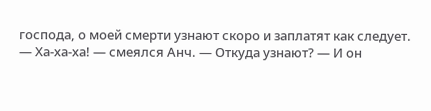господа, о моей смерти узнают скоро и заплатят как следует.
— Ха-ха-ха! — смеялся Анч. — Откуда узнают? — И он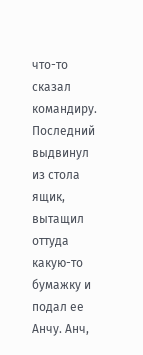что-то сказал командиру.
Последний выдвинул из стола ящик, вытащил оттуда какую-то бумажку и подал ее Анчу. Анч,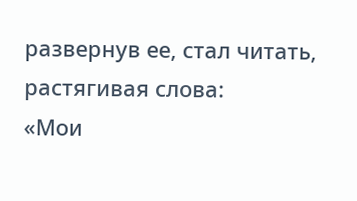развернув ее, стал читать, растягивая слова:
«Мои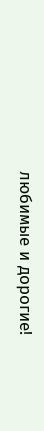любимые и дорогие!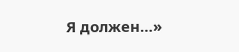Я должен…»